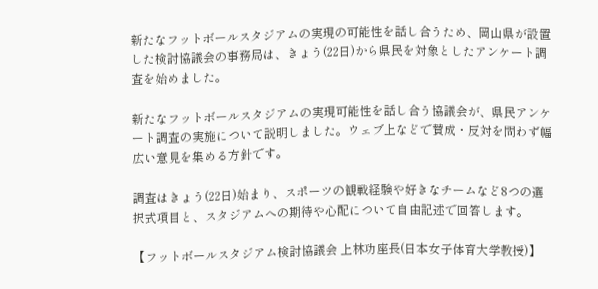新たなフットボールスタジアムの実現の可能性を話し合うため、岡山県が設置した検討協議会の事務局は、きょう(22日)から県民を対象としたアンケート調査を始めました。

新たなフットボールスタジアムの実現可能性を話し合う協議会が、県民アンケート調査の実施について説明しました。ウェブ上などで賛成・反対を問わず幅広い意見を集める方針です。

調査はきょう(22日)始まり、スポーツの観戦経験や好きなチームなど8つの選択式項目と、スタジアムへの期待や心配について自由記述で回答します。

【フットボールスタジアム検討協議会 上林功座長(日本女子体育大学教授)】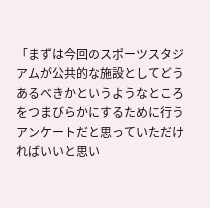「まずは今回のスポーツスタジアムが公共的な施設としてどうあるべきかというようなところをつまびらかにするために行うアンケートだと思っていただければいいと思い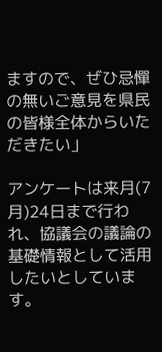ますので、ぜひ忌憚の無いご意見を県民の皆様全体からいただきたい」

アンケートは来月(7月)24日まで行われ、協議会の議論の基礎情報として活用したいとしています。